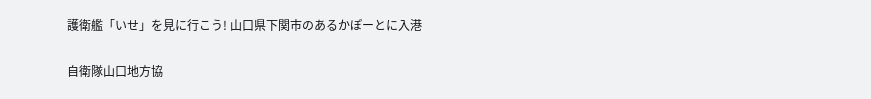護衛艦「いせ」を見に行こう! 山口県下関市のあるかぽーとに入港

自衛隊山口地方協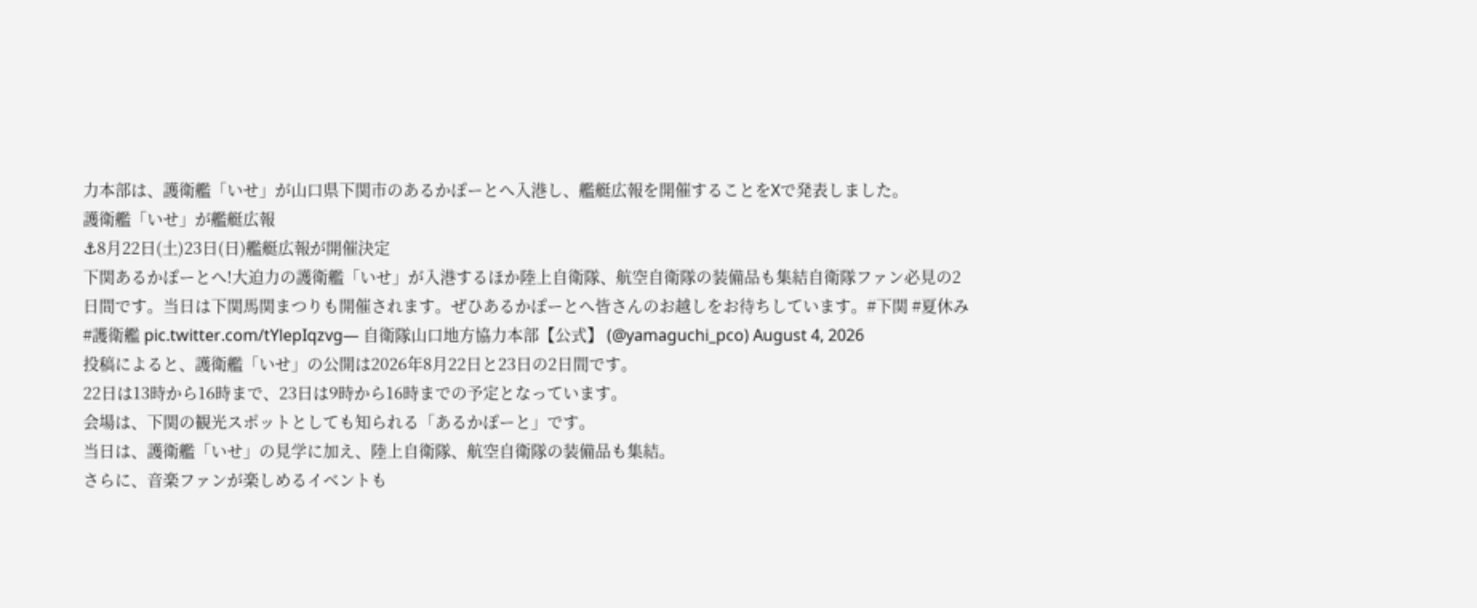力本部は、護衛艦「いせ」が山口県下関市のあるかぽーとへ入港し、艦艇広報を開催することをXで発表しました。
護衛艦「いせ」が艦艇広報
⚓8月22日(土)23日(日)艦艇広報が開催決定
下関あるかぽーとへ!大迫力の護衛艦「いせ」が入港するほか陸上自衛隊、航空自衛隊の装備品も集結自衛隊ファン必見の2日間です。当日は下関馬関まつりも開催されます。ぜひあるかぽーとへ皆さんのお越しをお待ちしています。#下関 #夏休み #護衛艦 pic.twitter.com/tYlepIqzvg— 自衛隊山口地方協力本部【公式】 (@yamaguchi_pco) August 4, 2026
投稿によると、護衛艦「いせ」の公開は2026年8月22日と23日の2日間です。
22日は13時から16時まで、23日は9時から16時までの予定となっています。
会場は、下関の観光スポットとしても知られる「あるかぽーと」です。
当日は、護衛艦「いせ」の見学に加え、陸上自衛隊、航空自衛隊の装備品も集結。
さらに、音楽ファンが楽しめるイベントも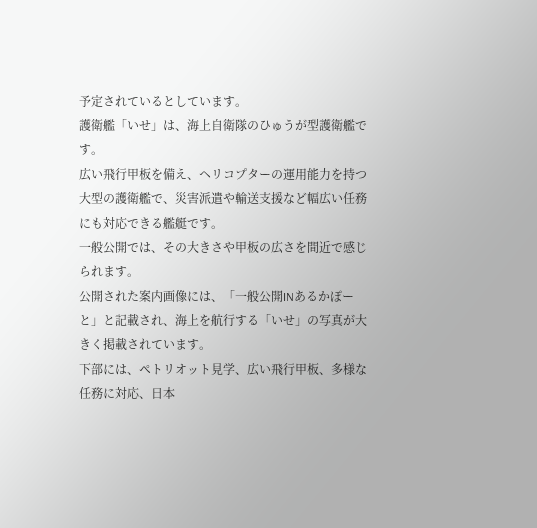予定されているとしています。
護衛艦「いせ」は、海上自衛隊のひゅうが型護衛艦です。
広い飛行甲板を備え、ヘリコプターの運用能力を持つ大型の護衛艦で、災害派遣や輸送支援など幅広い任務にも対応できる艦艇です。
一般公開では、その大きさや甲板の広さを間近で感じられます。
公開された案内画像には、「一般公開INあるかぽーと」と記載され、海上を航行する「いせ」の写真が大きく掲載されています。
下部には、ペトリオット見学、広い飛行甲板、多様な任務に対応、日本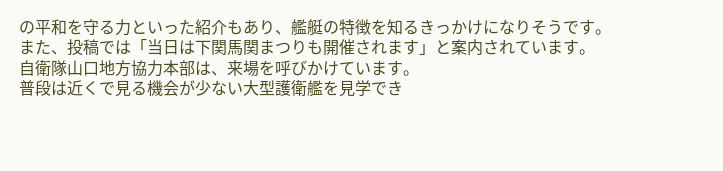の平和を守る力といった紹介もあり、艦艇の特徴を知るきっかけになりそうです。
また、投稿では「当日は下関馬関まつりも開催されます」と案内されています。
自衛隊山口地方協力本部は、来場を呼びかけています。
普段は近くで見る機会が少ない大型護衛艦を見学でき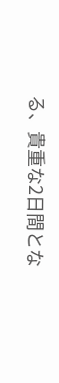る、貴重な2日間とな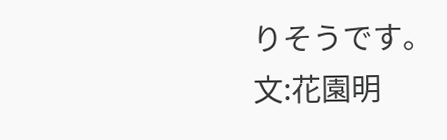りそうです。
文:花園明